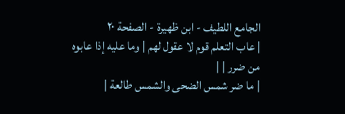الجامع اللطيف - ابن ظهيرة - الصفحة ٢٠
| عاب التعلم قوم لا عقول لهم | وما عليه إذا عابوه من ضرر | |
| ما ضر شمس الضحى والشمس طالعة |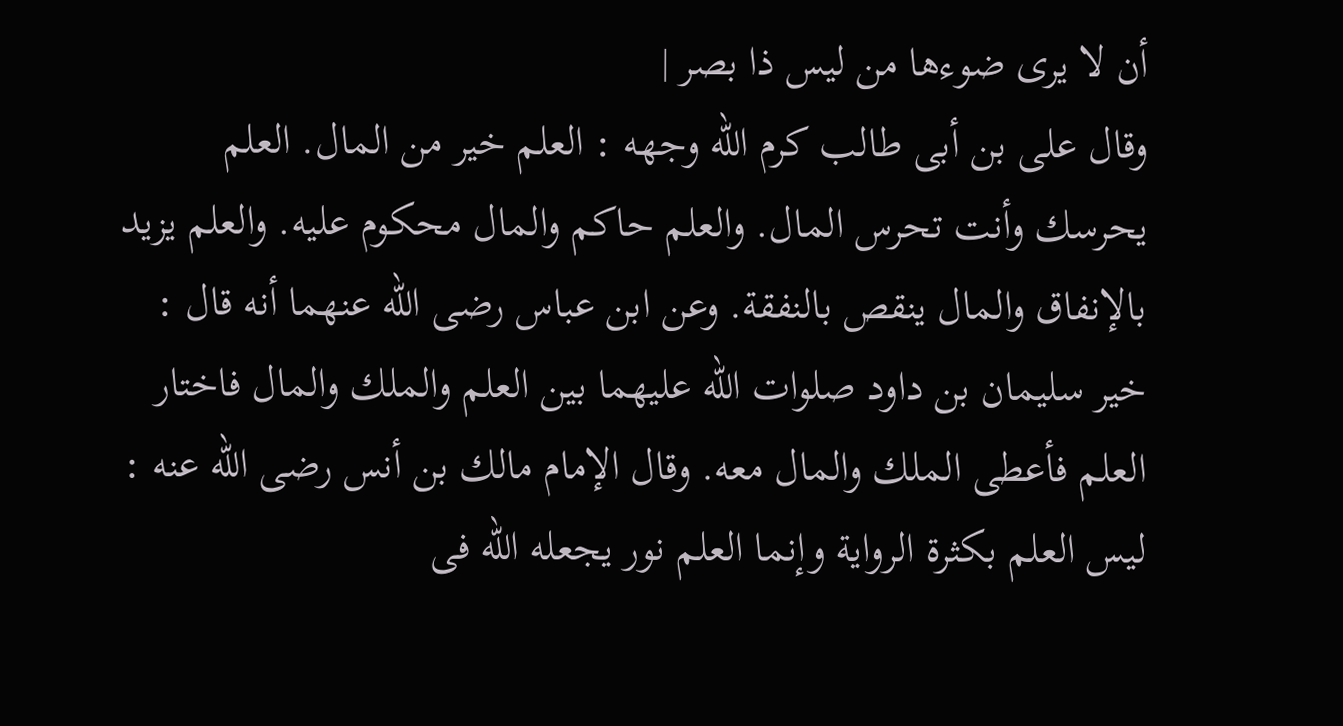أن لا يرى ضوءها من ليس ذا بصر |
وقال على بن أبى طالب كرم الله وجهه : العلم خير من المال. العلم يحرسك وأنت تحرس المال. والعلم حاكم والمال محكوم عليه. والعلم يزيد بالإنفاق والمال ينقص بالنفقة. وعن ابن عباس رضى الله عنهما أنه قال : خير سليمان بن داود صلوات الله عليهما بين العلم والملك والمال فاختار العلم فأعطى الملك والمال معه. وقال الإمام مالك بن أنس رضى الله عنه : ليس العلم بكثرة الرواية وإنما العلم نور يجعله الله فى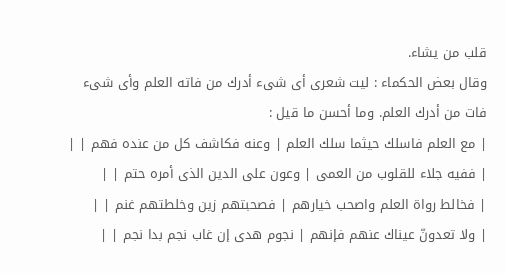قلب من يشاء.
وقال بعض الحكماء : ليت شعرى أى شىء أدرك من فاته العلم وأى شىء فات من أدرك العلم. وما أحسن ما قيل :
| مع العلم فاسلك حيثما سلك العلم | وعنه فكاشف كل من عنده فهم | |
| ففيه جلاء للقلوب من العمى | وعون على الدين الذى أمره حتم | |
| فخالط رواة العلم واصحب خيارهم | فصحبتهم زين وخلطتهم غنم | |
| ولا تعدونّ عيناك عنهم فإنهم | نجوم هدى إن غاب نجم بدا نجم | |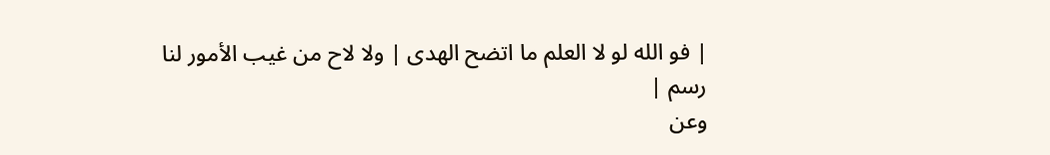| فو الله لو لا العلم ما اتضح الهدى | ولا لاح من غيب الأمور لنا رسم |
وعن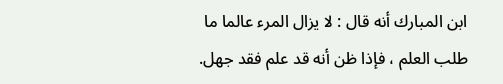ابن المبارك أنه قال : لا يزال المرء عالما ما طلب العلم ، فإذا ظن أنه قد علم فقد جهل.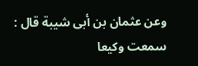وعن عثمان بن أبى شيبة قال : سمعت وكيعا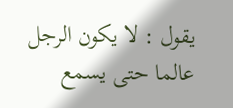يقول : لا يكون الرجل عالما حتى يسمع